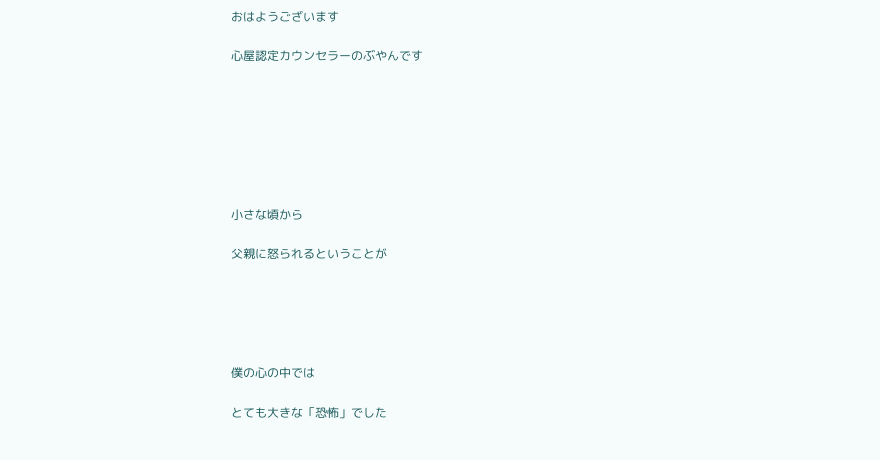おはようございます

心屋認定カウンセラーのぶやんです







小さな頃から

父親に怒られるということが





僕の心の中では

とても大きな「恐怖」でした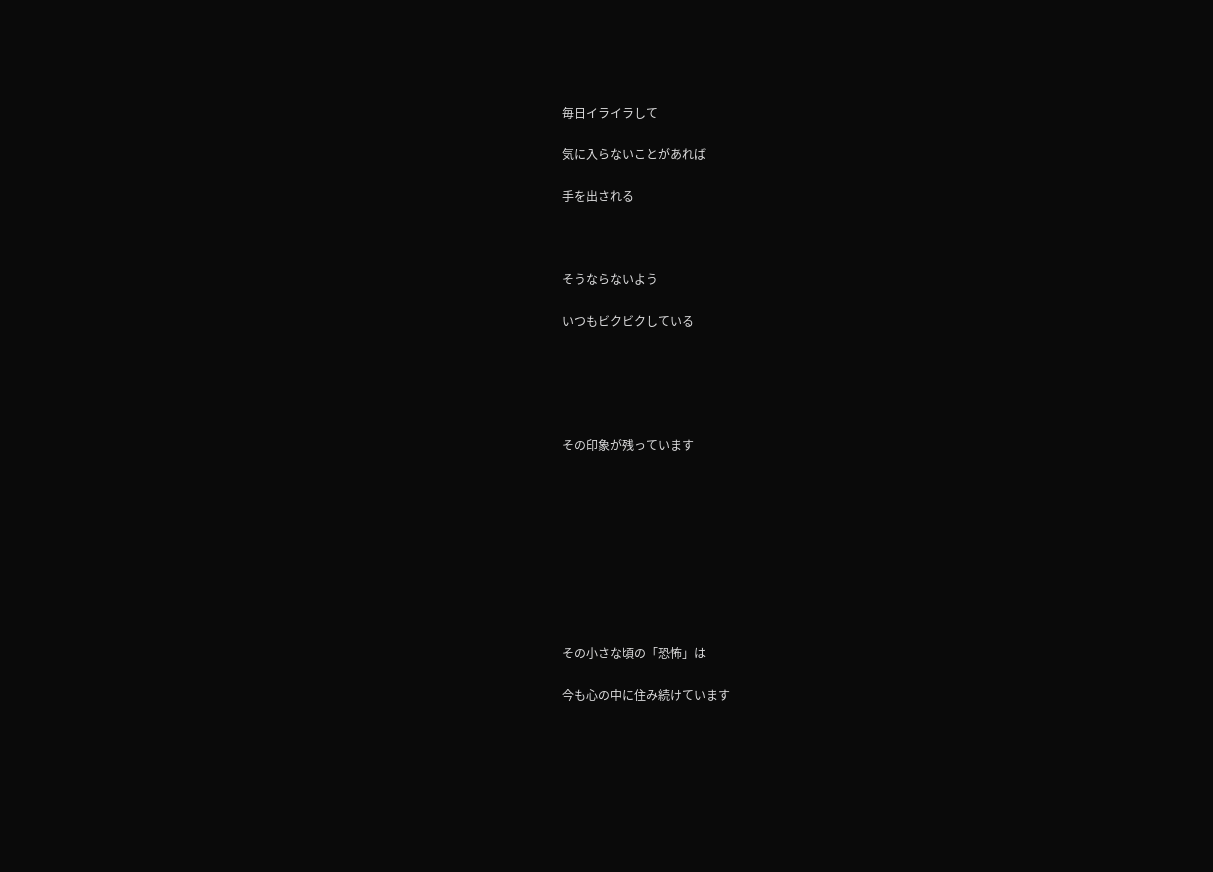毎日イライラして

気に入らないことがあれば

手を出される



そうならないよう

いつもビクビクしている





その印象が残っています









その小さな頃の「恐怖」は

今も心の中に住み続けています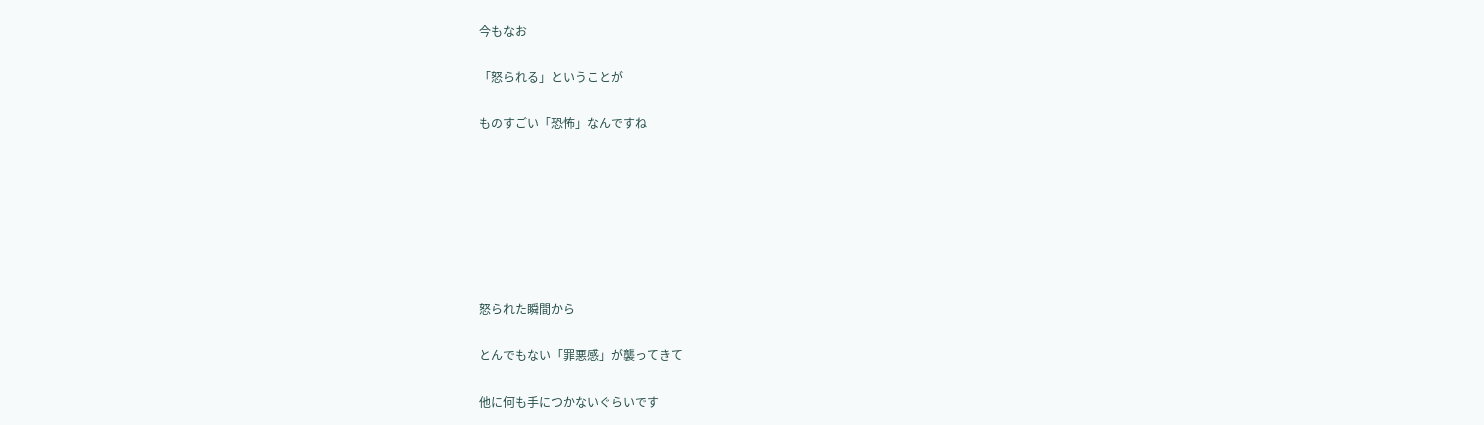今もなお

「怒られる」ということが

ものすごい「恐怖」なんですね







怒られた瞬間から

とんでもない「罪悪感」が襲ってきて

他に何も手につかないぐらいです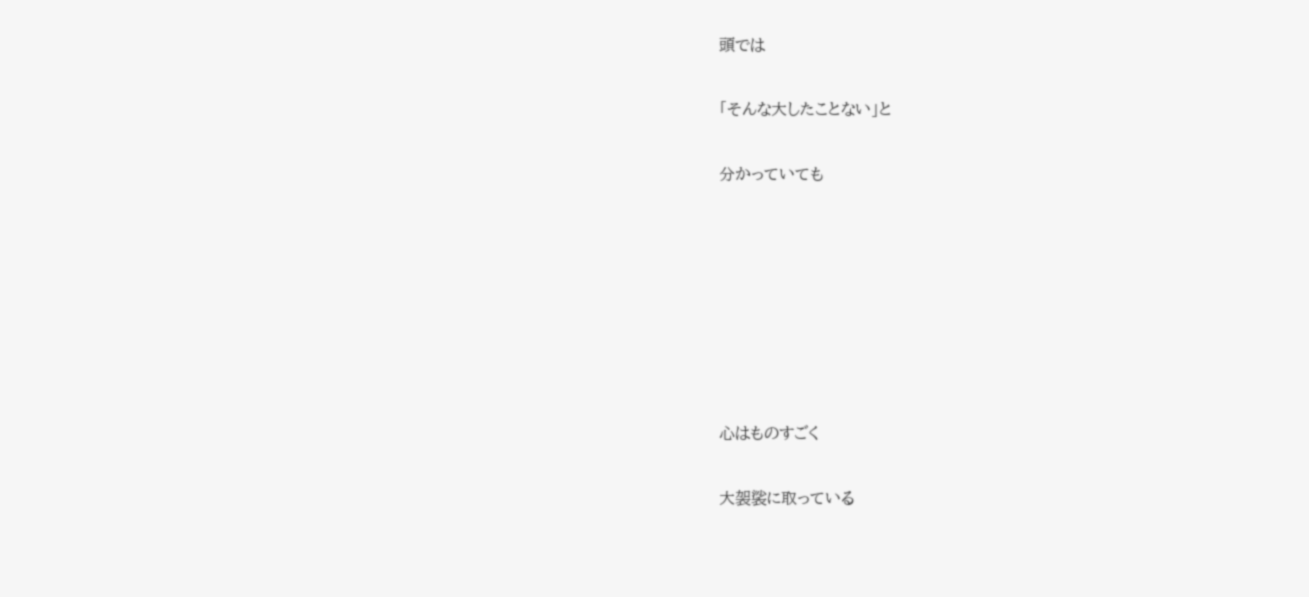頭では

「そんな大したことない」と

分かっていても







心はものすごく

大袈裟に取っている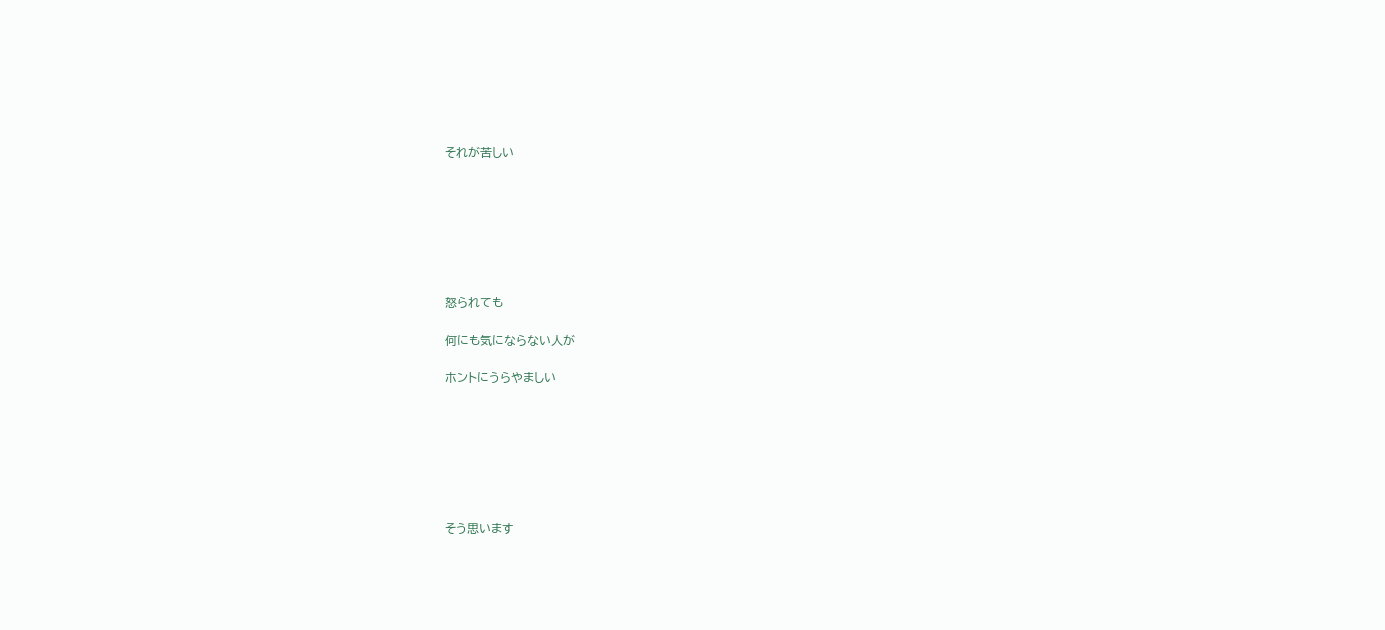それが苦しい







怒られても

何にも気にならない人が

ホントにうらやましい







そう思います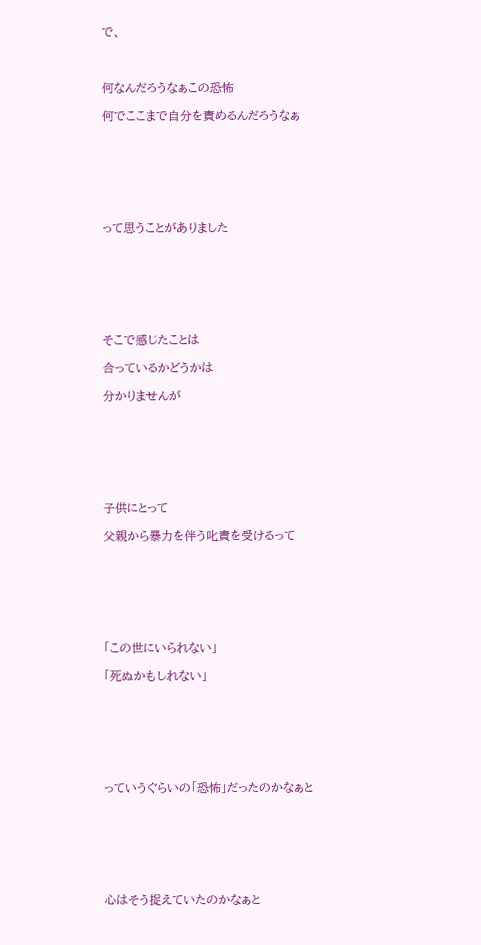で、



何なんだろうなぁこの恐怖

何でここまで自分を責めるんだろうなぁ







って思うことがありました







そこで感じたことは

合っているかどうかは

分かりませんが







子供にとって

父親から暴力を伴う叱責を受けるって







「この世にいられない」

「死ぬかもしれない」







っていうぐらいの「恐怖」だったのかなぁと







心はそう捉えていたのかなぁと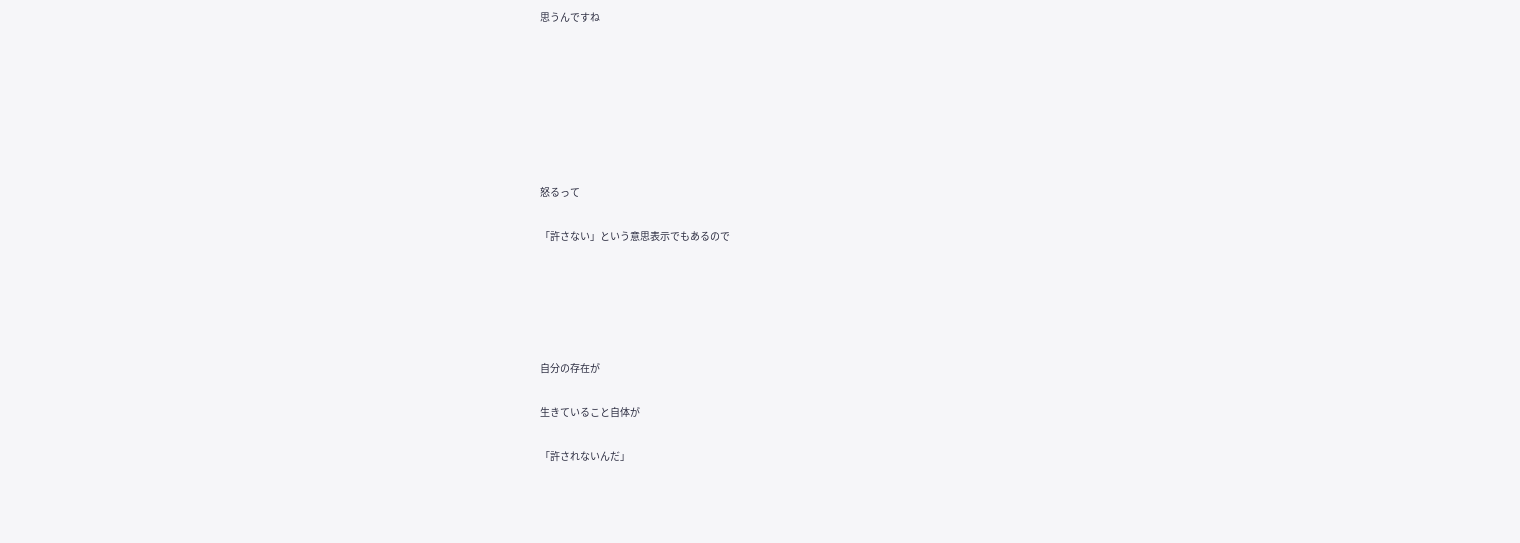思うんですね







怒るって

「許さない」という意思表示でもあるので





自分の存在が

生きていること自体が

「許されないんだ」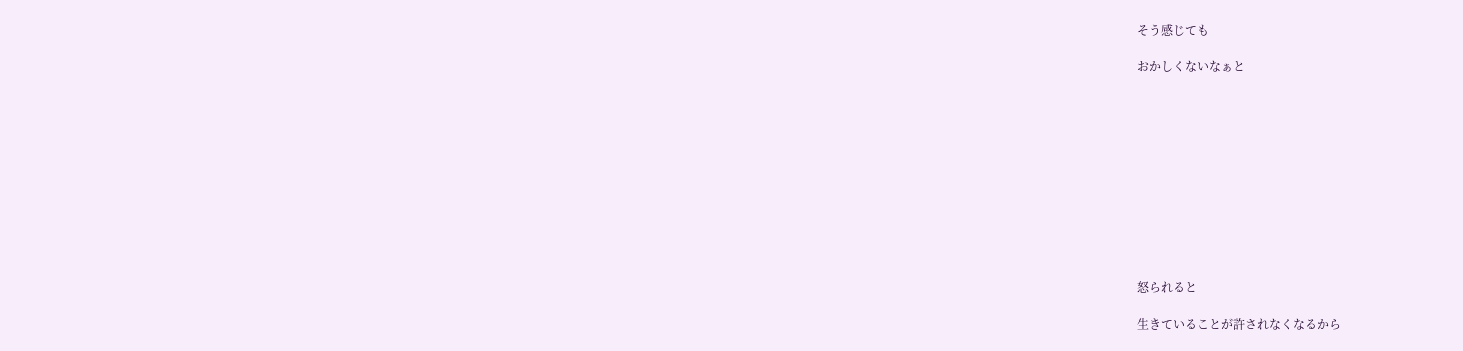そう感じても

おかしくないなぁと











怒られると

生きていることが許されなくなるから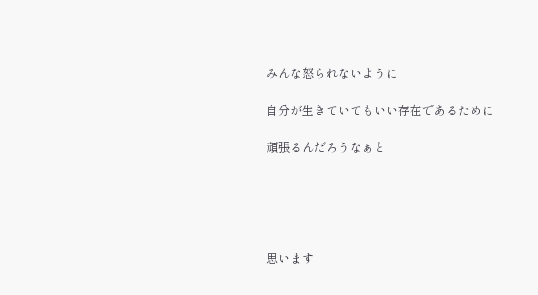みんな怒られないように

自分が生きていてもいい存在であるために

頑張るんだろうなぁと





思います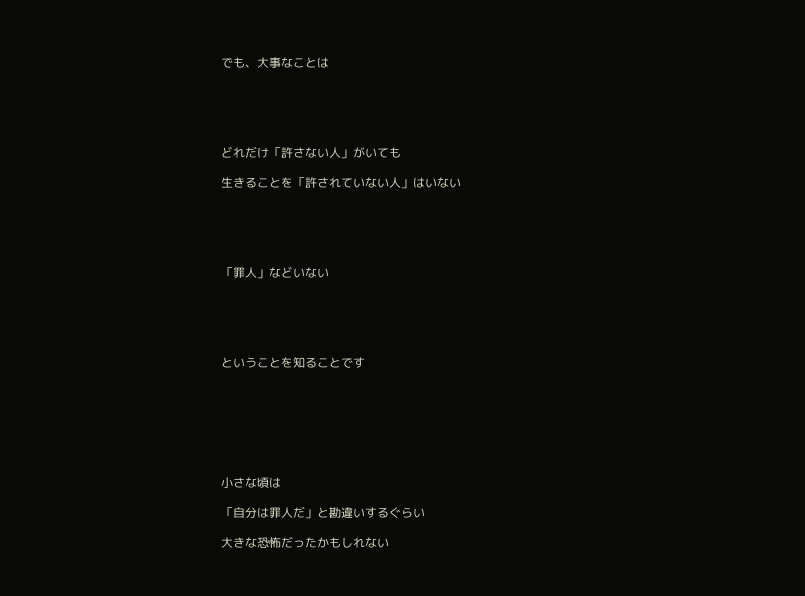でも、大事なことは





どれだけ「許さない人」がいても

生きることを「許されていない人」はいない





「罪人」などいない





ということを知ることです







小さな頃は

「自分は罪人だ」と勘違いするぐらい

大きな恐怖だったかもしれない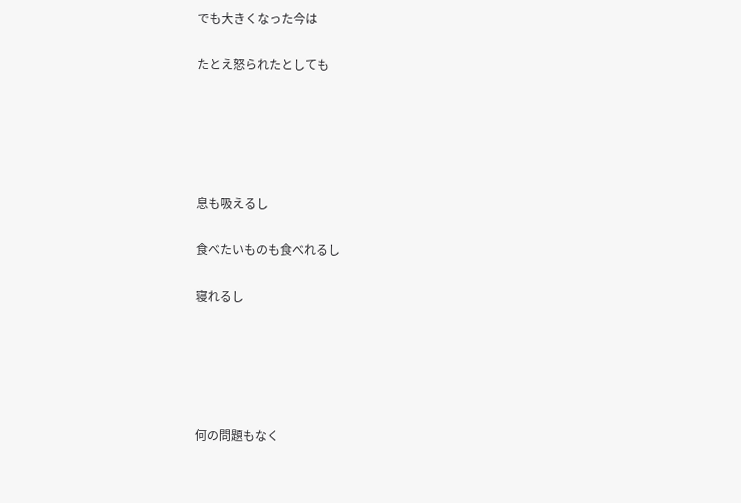でも大きくなった今は

たとえ怒られたとしても





息も吸えるし

食べたいものも食べれるし

寝れるし





何の問題もなく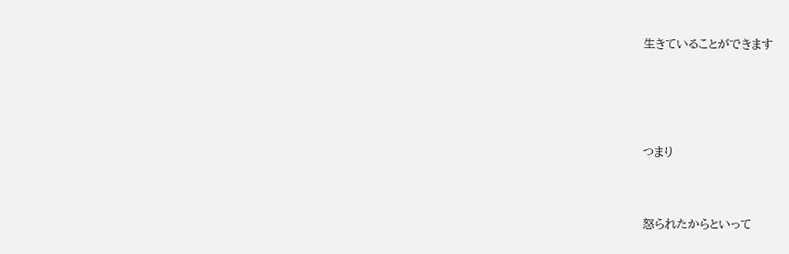生きていることができます





つまり



怒られたからといって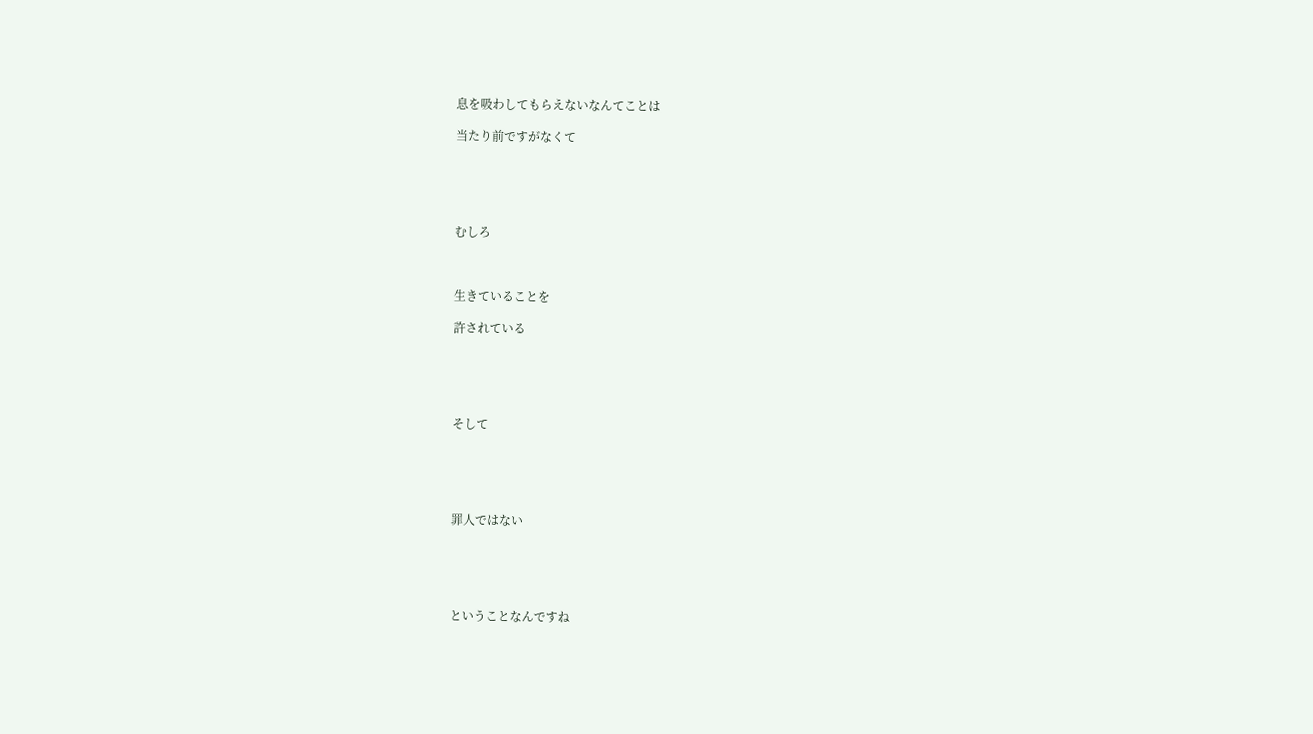息を吸わしてもらえないなんてことは

当たり前ですがなくて





むしろ



生きていることを

許されている





そして





罪人ではない





ということなんですね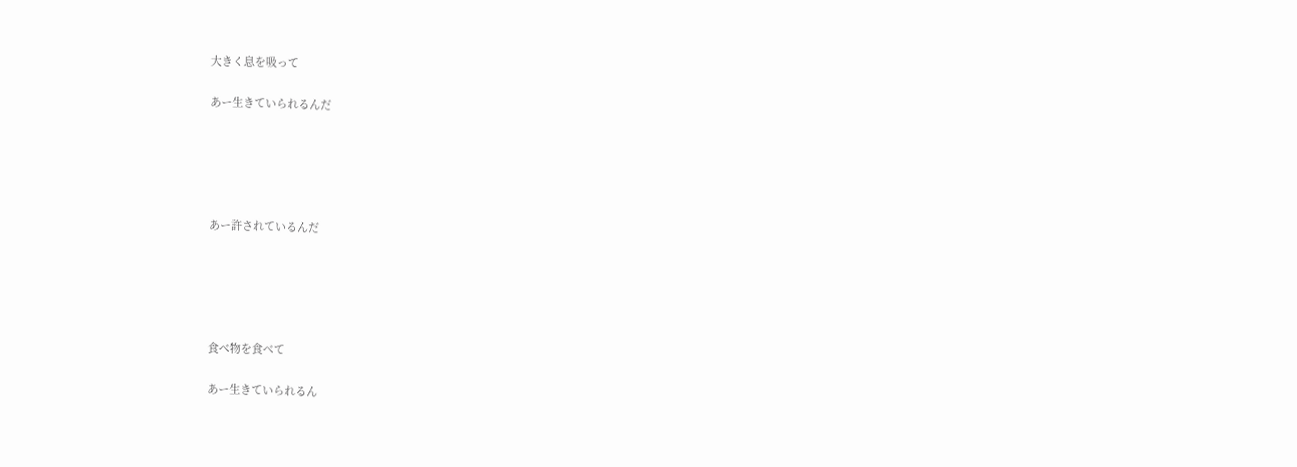大きく息を吸って

あー生きていられるんだ





あー許されているんだ





食べ物を食べて

あー生きていられるん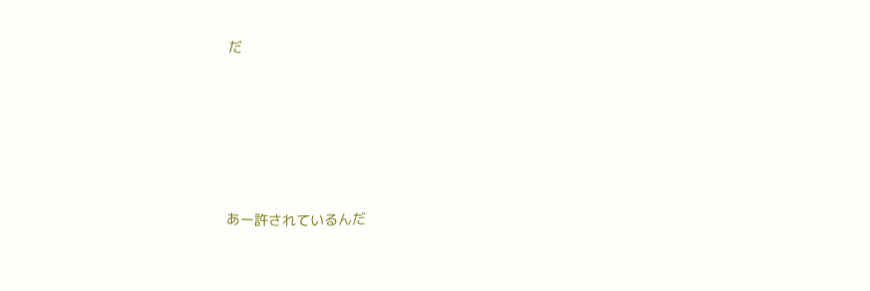だ







あー許されているんだ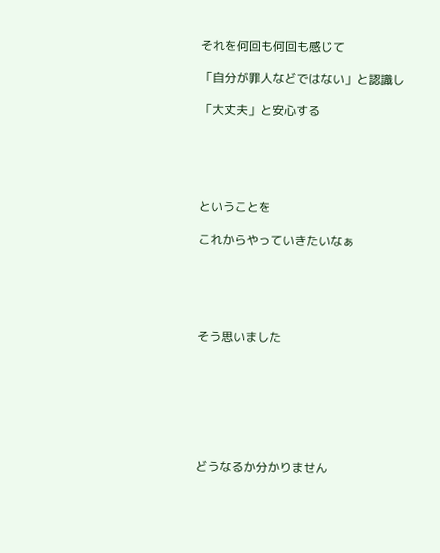それを何回も何回も感じて

「自分が罪人などではない」と認識し

「大丈夫」と安心する





ということを

これからやっていきたいなぁ





そう思いました







どうなるか分かりません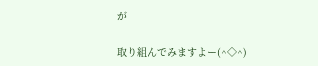が

取り組んでみますよー(^◇^)